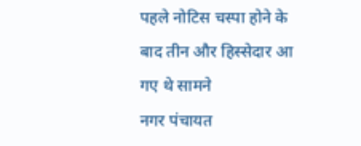पहले नोटिस चस्पा होने के बाद तीन और हिस्सेदार आ गए थे सामने
नगर पंचायत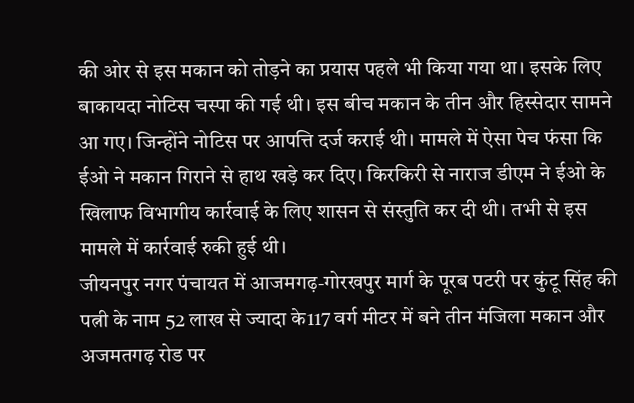की ओर से इस मकान को तोड़ने का प्रयास पहले भी किया गया था। इसके लिए बाकायदा नोटिस चस्पा की गई थी। इस बीच मकान के तीन और हिस्सेदार सामने आ गए। जिन्होंने नोटिस पर आपत्ति दर्ज कराई थी। मामले में ऐसा पेच फंसा कि ईओ ने मकान गिराने से हाथ खड़े कर दिए। किरकिरी से नाराज डीएम ने ईओ के खिलाफ विभागीय कार्रवाई के लिए शासन से संस्तुति कर दी थी। तभी से इस मामले में कार्रवाई रुकी हुई थी।
जीयनपुर नगर पंचायत में आजमगढ़-गोरखपुर मार्ग के पूरब पटरी पर कुंटू सिंह की पत्नी के नाम 52 लाख से ज्यादा के117 वर्ग मीटर में बने तीन मंजिला मकान और अजमतगढ़ रोड पर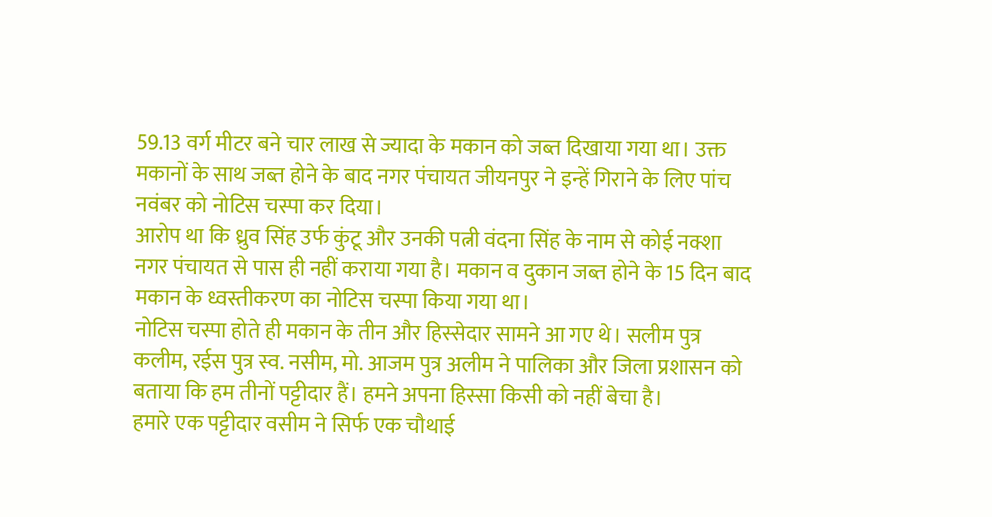59.13 वर्ग मीटर बने चार लाख से ज्यादा के मकान को जब्त दिखाया गया था। उक्त मकानों के साथ जब्त होने के बाद नगर पंचायत जीयनपुर ने इन्हें गिराने के लिए पांच नवंबर को नोटिस चस्पा कर दिया।
आरोप था कि ध्रुव सिंह उर्फ कुंटू और उनकी पत्नी वंदना सिंह के नाम से कोई नक्शा नगर पंचायत से पास ही नहीं कराया गया है। मकान व दुकान जब्त होने के 15 दिन बाद मकान के ध्वस्तीकरण का नोटिस चस्पा किया गया था।
नोटिस चस्पा होते ही मकान के तीन और हिस्सेदार सामने आ गए थे। सलीम पुत्र कलीम, रईस पुत्र स्व. नसीम, मो. आजम पुत्र अलीम ने पालिका और जिला प्रशासन को बताया कि हम तीनों पट्टीदार हैं। हमने अपना हिस्सा किसी को नहीं बेचा है।
हमारे एक पट्टीदार वसीम ने सिर्फ एक चौथाई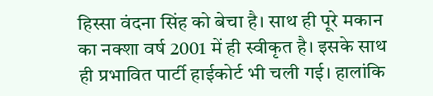हिस्सा वंदना सिंह को बेचा है। साथ ही पूरे मकान का नक्शा वर्ष 2001 में ही स्वीकृत है। इसके साथ ही प्रभावित पार्टी हाईकोर्ट भी चली गई। हालांकि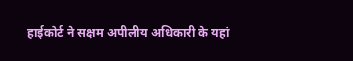हाईकोर्ट ने सक्षम अपीलीय अधिकारी के यहां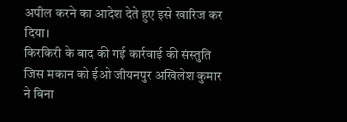अपील करने का आदेश देते हुए इसे खारिज कर दिया।
किरकिरी के बाद की गई कार्रवाई की संस्तुति
जिस मकान को ईओ जीयनपुर अखिलेश कुमार ने बिना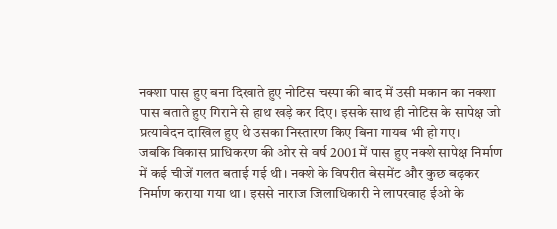नक्शा पास हुए बना दिखाते हुए नोटिस चस्पा की बाद में उसी मकान का नक्शा पास बताते हुए गिराने से हाथ खड़े कर दिए। इसके साथ ही नोटिस के सापेक्ष जो प्रत्यावेदन दाखिल हुए थे उसका निस्तारण किए बिना गायब भी हो गए।
जबकि विकास प्राधिकरण की ओर से वर्ष 2001 में पास हुए नक्शे सापेक्ष निर्माण में कई चीजें गलत बताई गई थी। नक्शे के विपरीत बेसमेंट और कुछ बढ़कर निर्माण कराया गया था। इससे नाराज जिलाधिकारी ने लापरवाह ईओ के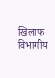खिलाफ विभागीय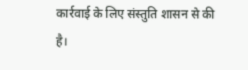कार्रवाई के लिए संस्तुति शासन से की है।